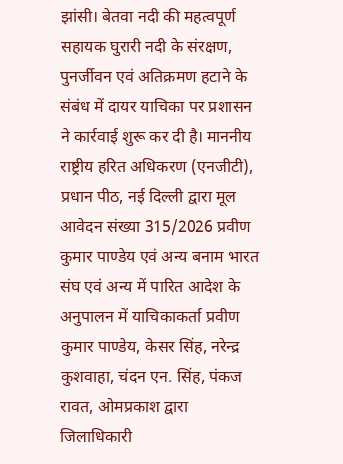झांसी। बेतवा नदी की महत्वपूर्ण सहायक घुरारी नदी के संरक्षण, पुनर्जीवन एवं अतिक्रमण हटाने के संबंध में दायर याचिका पर प्रशासन ने कार्रवाई शुरू कर दी है। माननीय राष्ट्रीय हरित अधिकरण (एनजीटी), प्रधान पीठ, नई दिल्ली द्वारा मूल आवेदन संख्या 315/2026 प्रवीण कुमार पाण्डेय एवं अन्य बनाम भारत संघ एवं अन्य में पारित आदेश के अनुपालन में याचिकाकर्ता प्रवीण कुमार पाण्डेय, केसर सिंह, नरेन्द्र कुशवाहा, चंदन एन. सिंह, पंकज रावत, ओमप्रकाश द्वारा जिलाधिकारी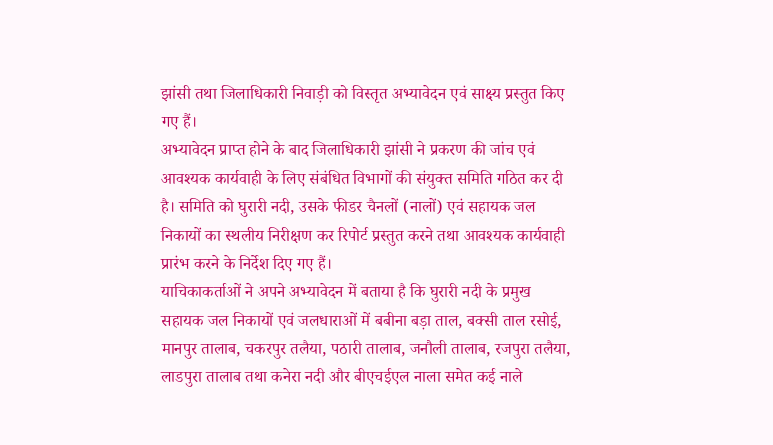झांसी तथा जिलाधिकारी निवाड़ी को विस्तृत अभ्यावेदन एवं साक्ष्य प्रस्तुत किए गए हैं।
अभ्यावेदन प्राप्त होने के बाद जिलाधिकारी झांसी ने प्रकरण की जांच एवं आवश्यक कार्यवाही के लिए संबंधित विभागों की संयुक्त समिति गठित कर दी है। समिति को घुरारी नदी, उसके फीडर चैनलों (नालों) एवं सहायक जल निकायों का स्थलीय निरीक्षण कर रिपोर्ट प्रस्तुत करने तथा आवश्यक कार्यवाही प्रारंभ करने के निर्देश दिए गए हैं।
याचिकाकर्ताओं ने अपने अभ्यावेदन में बताया है कि घुरारी नदी के प्रमुख सहायक जल निकायों एवं जलधाराओं में बबीना बड़ा ताल, बक्सी ताल रसोई, मानपुर तालाब, चकरपुर तलैया, पठारी तालाब, जनौली तालाब, रजपुरा तलैया, लाडपुरा तालाब तथा कनेरा नदी और बीएचईएल नाला समेत कई नाले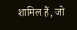शामिल हैं, जो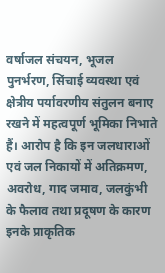वर्षाजल संचयन, भूजल पुनर्भरण, सिंचाई व्यवस्था एवं क्षेत्रीय पर्यावरणीय संतुलन बनाए रखने में महत्वपूर्ण भूमिका निभाते हैं। आरोप है कि इन जलधाराओं एवं जल निकायों में अतिक्रमण, अवरोध, गाद जमाव, जलकुंभी के फैलाव तथा प्रदूषण के कारण इनके प्राकृतिक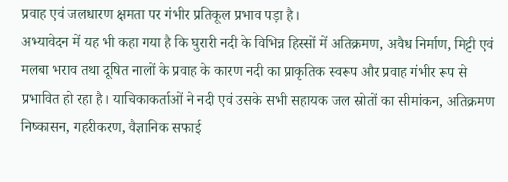प्रवाह एवं जलधारण क्षमता पर गंभीर प्रतिकूल प्रभाव पड़ा है।
अभ्यावेदन में यह भी कहा गया है कि घुरारी नदी के विभिन्न हिस्सों में अतिक्रमण, अवैध निर्माण, मिट्टी एवं मलबा भराव तथा दूषित नालों के प्रवाह के कारण नदी का प्राकृतिक स्वरूप और प्रवाह गंभीर रूप से प्रभावित हो रहा है। याचिकाकर्ताओं ने नदी एवं उसके सभी सहायक जल स्रोतों का सीमांकन, अतिक्रमण निष्कासन, गहरीकरण, वैज्ञानिक सफाई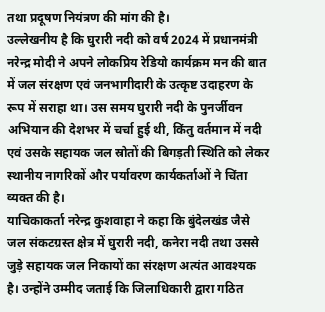तथा प्रदूषण नियंत्रण की मांग की है।
उल्लेखनीय है कि घुरारी नदी को वर्ष 2024 में प्रधानमंत्री नरेन्द्र मोदी ने अपने लोकप्रिय रेडियो कार्यक्रम मन की बात में जल संरक्षण एवं जनभागीदारी के उत्कृष्ट उदाहरण के रूप में सराहा था। उस समय घुरारी नदी के पुनर्जीवन अभियान की देशभर में चर्चा हुई थी, किंतु वर्तमान में नदी एवं उसके सहायक जल स्रोतों की बिगड़ती स्थिति को लेकर स्थानीय नागरिकों और पर्यावरण कार्यकर्ताओं ने चिंता व्यक्त की है।
याचिकाकर्ता नरेन्द्र कुशवाहा ने कहा कि बुंदेलखंड जैसे जल संकटग्रस्त क्षेत्र में घुरारी नदी, कनेरा नदी तथा उससे जुड़े सहायक जल निकायों का संरक्षण अत्यंत आवश्यक है। उन्होंने उम्मीद जताई कि जिलाधिकारी द्वारा गठित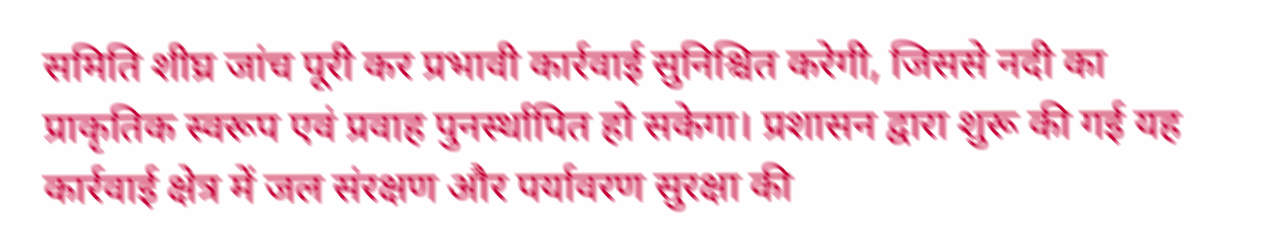समिति शीघ्र जांच पूरी कर प्रभावी कार्रवाई सुनिश्चित करेगी, जिससे नदी का प्राकृतिक स्वरूप एवं प्रवाह पुनर्स्थापित हो सकेगा। प्रशासन द्वारा शुरू की गई यह कार्रवाई क्षेत्र में जल संरक्षण और पर्यावरण सुरक्षा की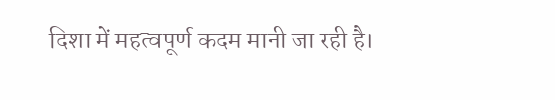दिशा में महत्वपूर्ण कदम मानी जा रही है।